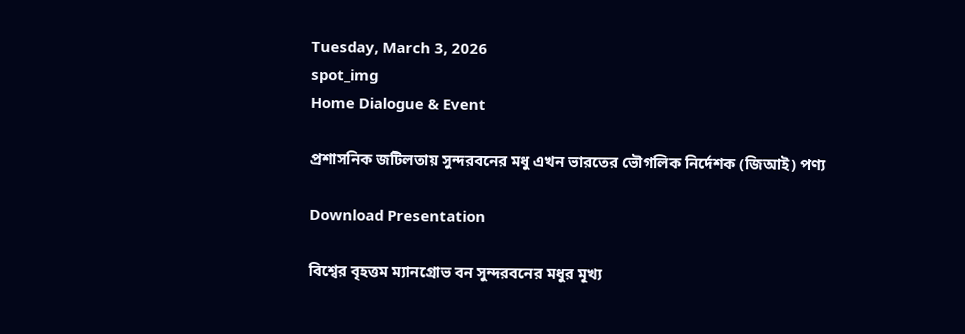Tuesday, March 3, 2026
spot_img
Home Dialogue & Event

প্রশাসনিক জটিলতায় সুন্দরবনের মধু এখন ভারতের ভৌগলিক নির্দেশক (জিআই) পণ্য

Download Presentation

বিশ্বের বৃহত্তম ম্যানগ্রোভ বন সুন্দরবনের মধুর মূখ্য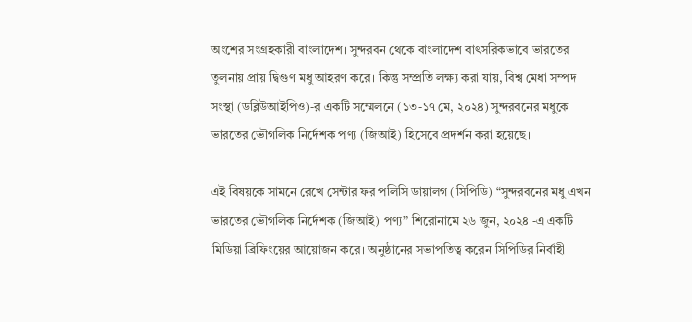অংশের সংগ্রহকারী বাংলাদেশ। সুন্দরবন থেকে বাংলাদেশ বাৎসরিকভাবে ভারতের তুলনায় প্রায় দ্বিগুণ মধু আহরণ করে। কিন্তু সম্প্রতি লক্ষ্য করা যায়, বিশ্ব মেধা সম্পদ সংস্থা (ডব্লিউআইপিও)-র একটি সম্মেলনে (১৩-১৭ মে, ২০২৪) সুন্দরবনের মধুকে ভারতের ভৌগলিক নির্দেশক পণ্য (জিআই) হিসেবে প্রদর্শন করা হয়েছে।

এই বিষয়কে সামনে রেখে সেন্টার ফর পলিসি ডায়ালগ (সিপিডি) “সুন্দরবনের মধু এখন ভারতের ভৌগলিক নির্দেশক (জিআই) পণ্য” শিরোনামে ২৬ জুন, ২০২৪ -এ একটি মিডিয়া ব্রিফিংয়ের আয়োজন করে। অনুষ্ঠানের সভাপতিত্ব করেন সিপিডির নির্বাহী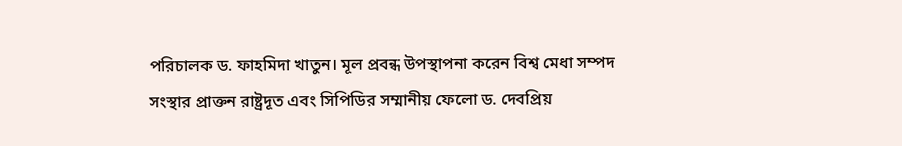পরিচালক ড. ফাহমিদা খাতুন। মূল প্রবন্ধ উপস্থাপনা করেন বিশ্ব মেধা সম্পদ সংস্থার প্রাক্তন রাষ্ট্রদূত এবং সিপিডির সম্মানীয় ফেলো ড. দেবপ্রিয়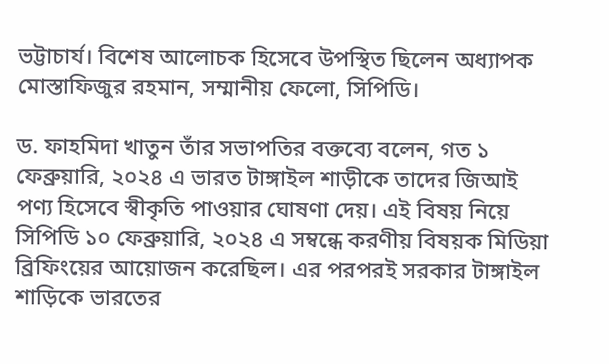ভট্টাচার্য। বিশেষ আলোচক হিসেবে উপস্থিত ছিলেন অধ্যাপক মোস্তাফিজুর রহমান, সম্মানীয় ফেলো, সিপিডি।

ড. ফাহমিদা খাতুন তাঁর সভাপতির বক্তব্যে বলেন, গত ১ ফেব্রুয়ারি, ২০২৪ এ ভারত টাঙ্গাইল শাড়ীকে তাদের জিআই পণ্য হিসেবে স্বীকৃতি পাওয়ার ঘোষণা দেয়। এই বিষয় নিয়ে সিপিডি ১০ ফেব্রুয়ারি, ২০২৪ এ সম্বন্ধে করণীয় বিষয়ক মিডিয়া ব্রিফিংয়ের আয়োজন করেছিল। এর পরপরই সরকার টাঙ্গাইল শাড়িকে ভারতের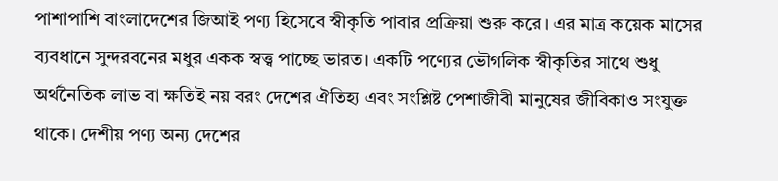পাশাপাশি বাংলাদেশের জিআই পণ্য হিসেবে স্বীকৃতি পাবার প্রক্রিয়া শুরু করে। এর মাত্র কয়েক মাসের ব্যবধানে সুন্দরবনের মধুর একক স্বত্ত্ব পাচ্ছে ভারত। একটি পণ্যের ভৌগলিক স্বীকৃতির সাথে শুধু অর্থনৈতিক লাভ বা ক্ষতিই নয় বরং দেশের ঐতিহ্য এবং সংশ্লিষ্ট পেশাজীবী মানুষের জীবিকাও সংযুক্ত থাকে। দেশীয় পণ্য অন্য দেশের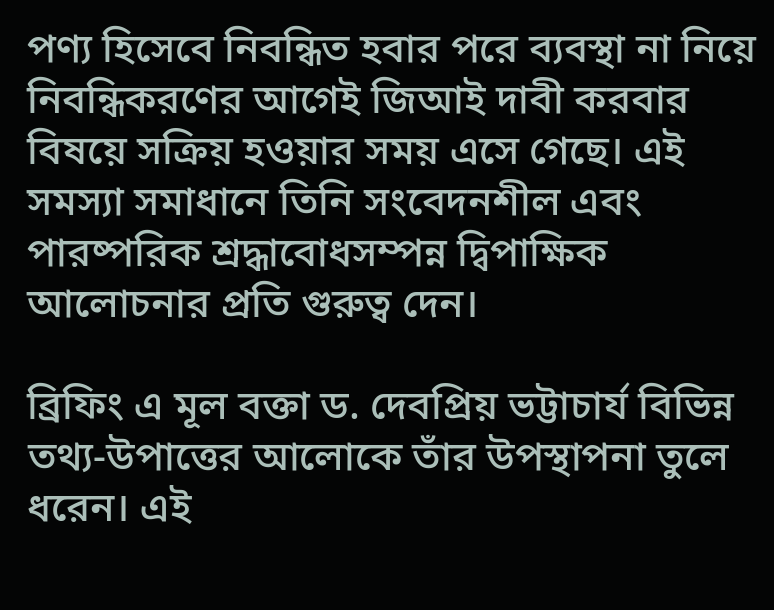পণ্য হিসেবে নিবন্ধিত হবার পরে ব্যবস্থা না নিয়ে নিবন্ধিকরণের আগেই জিআই দাবী করবার বিষয়ে সক্রিয় হওয়ার সময় এসে গেছে। এই সমস্যা সমাধানে তিনি সংবেদনশীল এবং পারষ্পরিক শ্রদ্ধাবোধসম্পন্ন দ্বিপাক্ষিক আলোচনার প্রতি গুরুত্ব দেন।

ব্রিফিং এ মূল বক্তা ড. দেবপ্রিয় ভট্টাচার্য বিভিন্ন তথ্য-উপাত্তের আলোকে তাঁর উপস্থাপনা তুলে ধরেন। এই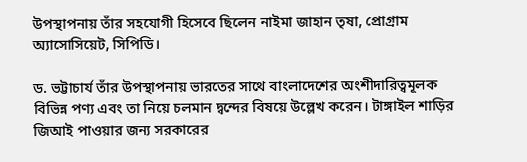উপস্থাপনায় তাঁর সহযোগী হিসেবে ছিলেন নাইমা জাহান তৃষা, প্রোগ্রাম অ্যাসোসিয়েট, সিপিডি।

ড. ভট্টাচার্য তাঁর উপস্থাপনায় ভারতের সাথে বাংলাদেশের অংশীদারিত্বমূলক বিভিন্ন পণ্য এবং তা নিয়ে চলমান দ্বন্দের বিষয়ে উল্লেখ করেন। টাঙ্গাইল শাড়ির জিআই পাওয়ার জন্য সরকারের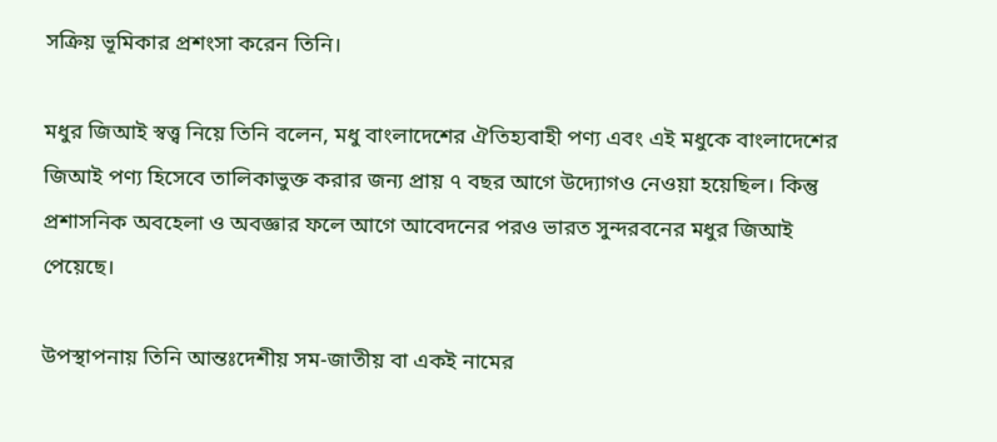সক্রিয় ভূমিকার প্রশংসা করেন তিনি।

মধুর জিআই স্বত্ত্ব নিয়ে তিনি বলেন, মধু বাংলাদেশের ঐতিহ্যবাহী পণ্য এবং এই মধুকে বাংলাদেশের জিআই পণ্য হিসেবে তালিকাভুক্ত করার জন্য প্রায় ৭ বছর আগে উদ্যোগও নেওয়া হয়েছিল। কিন্তু প্রশাসনিক অবহেলা ও অবজ্ঞার ফলে আগে আবেদনের পরও ভারত সুন্দরবনের মধুর জিআই পেয়েছে।

উপস্থাপনায় তিনি আন্তঃদেশীয় সম-জাতীয় বা একই নামের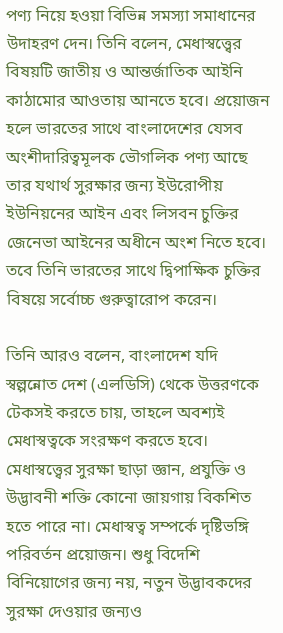পণ্য নিয়ে হওয়া বিভিন্ন সমস্যা সমাধানের উদাহরণ দেন। তিনি বলেন, মেধাস্বত্ত্বের বিষয়টি জাতীয় ও আন্তর্জাতিক আইনি কাঠামোর আওতায় আনতে হবে। প্রয়োজন হলে ভারতের সাথে বাংলাদেশের যেসব অংশীদারিত্বমূলক ভৌগলিক পণ্য আছে তার যথার্থ সুরক্ষার জন্য ইউরোপীয় ইউনিয়নের আইন এবং লিসবন চুক্তির জেনেভা আইনের অধীনে অংশ নিতে হবে। তবে তিনি ভারতের সাথে দ্বিপাক্ষিক চুক্তির বিষয়ে সর্বোচ্চ গুরুত্বারোপ করেন।

তিনি আরও বলেন, বাংলাদেশ যদি স্বল্পন্নোত দেশ (এলডিসি) থেকে উত্তরণকে টেকসই করতে চায়, তাহলে অবশ্যই মেধাস্বত্বকে সংরক্ষণ করতে হবে। মেধাস্বত্ত্বের সুরক্ষা ছাড়া জ্ঞান, প্রযুক্তি ও উদ্ভাবনী শক্তি কোনো জায়গায় বিকশিত হতে পারে না। মেধাস্বত্ব সম্পর্কে দৃষ্টিভঙ্গি পরিবর্তন প্রয়োজন। শুধু বিদেশি বিনিয়োগের জন্য নয়, নতুন উদ্ভাবকদের সুরক্ষা দেওয়ার জন্যও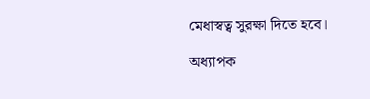মেধাস্বত্ব সুরক্ষা দিতে হবে।

অধ্যাপক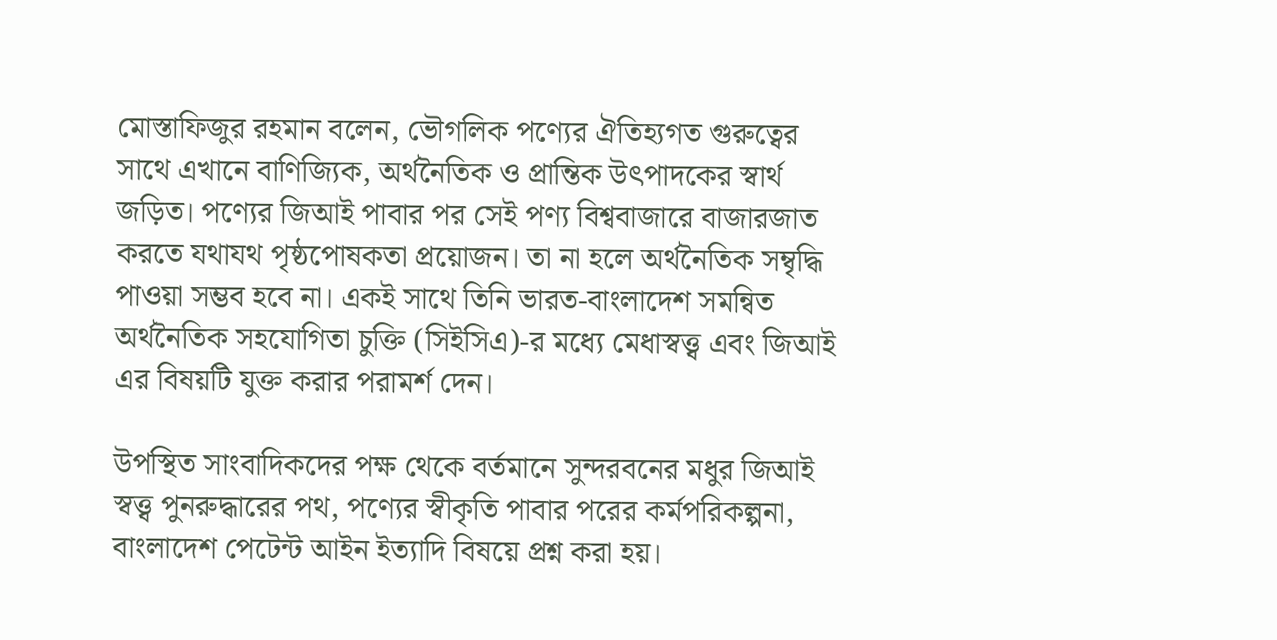মোস্তাফিজুর রহমান বলেন, ভৌগলিক পণ্যের ঐতিহ্যগত গুরুত্বের সাথে এখানে বাণিজ্যিক, অর্থনৈতিক ও প্রান্তিক উৎপাদকের স্বার্থ জড়িত। পণ্যের জিআই পাবার পর সেই পণ্য বিশ্ববাজারে বাজারজাত করতে যথাযথ পৃষ্ঠপোষকতা প্রয়োজন। তা না হলে অর্থনৈতিক সম্বৃদ্ধি পাওয়া সম্ভব হবে না। একই সাথে তিনি ভারত-বাংলাদেশ সমন্বিত অর্থনৈতিক সহযোগিতা চুক্তি (সিইসিএ)-র মধ্যে মেধাস্বত্ত্ব এবং জিআই এর বিষয়টি যুক্ত করার পরামর্শ দেন।

উপস্থিত সাংবাদিকদের পক্ষ থেকে বর্তমানে সুন্দরবনের মধুর জিআই স্বত্ত্ব পুনরুদ্ধারের পথ, পণ্যের স্বীকৃতি পাবার পরের কর্মপরিকল্পনা, বাংলাদেশ পেটেন্ট আইন ইত্যাদি বিষয়ে প্রশ্ন করা হয়।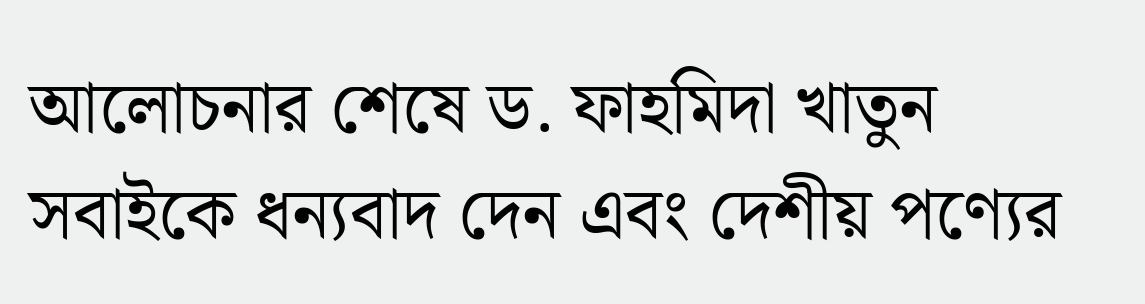আলোচনার শেষে ড. ফাহমিদা খাতুন সবাইকে ধন্যবাদ দেন এবং দেশীয় পণ্যের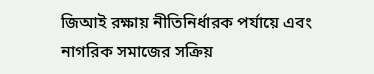জিআই রক্ষায় নীতিনির্ধারক পর্যায়ে এবং নাগরিক সমাজের সক্রিয়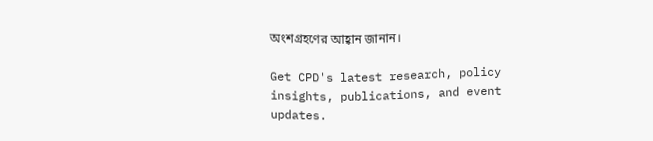অংশগ্রহণের আহ্বান জানান।

Get CPD's latest research, policy insights, publications, and event updates.